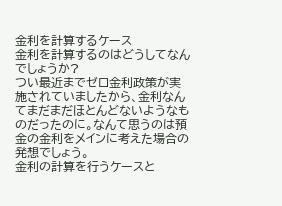金利を計算するケース
金利を計算するのはどうしてなんでしょうか?
つい最近までゼロ金利政策が実施されていましたから、金利なんてまだまだほとんどないようなものだったのに。なんて思うのは預金の金利をメインに考えた場合の発想でしょう。
金利の計算を行うケースと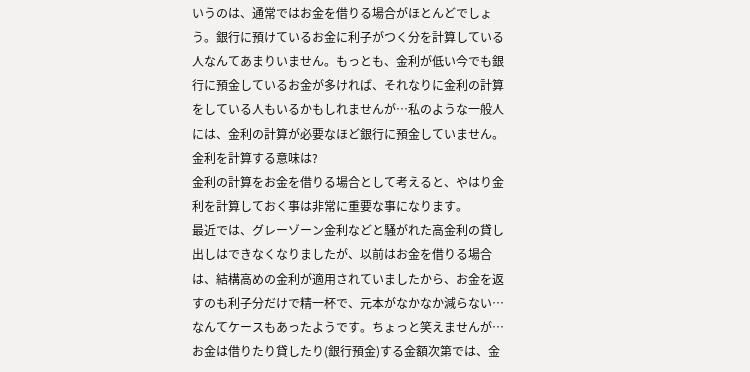いうのは、通常ではお金を借りる場合がほとんどでしょう。銀行に預けているお金に利子がつく分を計算している人なんてあまりいません。もっとも、金利が低い今でも銀行に預金しているお金が多ければ、それなりに金利の計算をしている人もいるかもしれませんが…私のような一般人には、金利の計算が必要なほど銀行に預金していません。
金利を計算する意味は?
金利の計算をお金を借りる場合として考えると、やはり金利を計算しておく事は非常に重要な事になります。
最近では、グレーゾーン金利などと騒がれた高金利の貸し出しはできなくなりましたが、以前はお金を借りる場合は、結構高めの金利が適用されていましたから、お金を返すのも利子分だけで精一杯で、元本がなかなか減らない…なんてケースもあったようです。ちょっと笑えませんが…
お金は借りたり貸したり(銀行預金)する金額次第では、金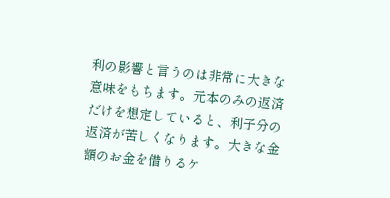利の影響と言うのは非常に大きな意味をもちます。元本のみの返済だけを想定していると、利子分の返済が苦しくなります。大きな金額のお金を借りるケ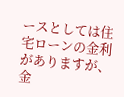ースとしては住宅ローンの金利がありますが、金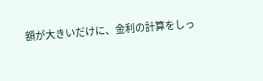額が大きいだけに、金利の計算をしっ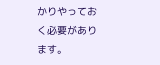かりやっておく必要があります。